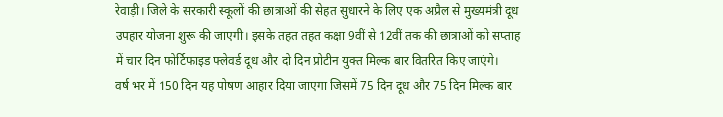रेवाड़ी। जिले के सरकारी स्कूलों की छात्राओं की सेहत सुधारने के लिए एक अप्रैल से मुख्यमंत्री दूध उपहार योजना शुरू की जाएगी। इसके तहत तहत कक्षा 9वीं से 12वीं तक की छात्राओं को सप्ताह में चार दिन फोर्टिफाइड फ्लेवर्ड दूध और दो दिन प्रोटीन युक्त मिल्क बार वितरित किए जाएंगे।
वर्ष भर में 150 दिन यह पोषण आहार दिया जाएगा जिसमें 75 दिन दूध और 75 दिन मिल्क बार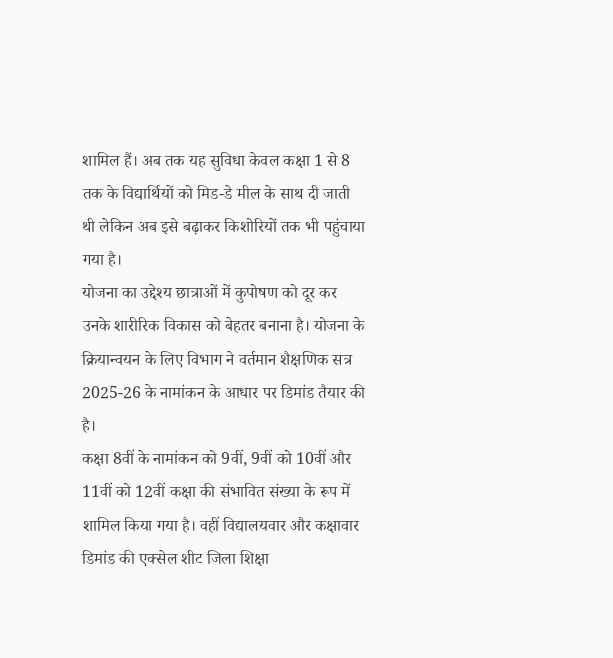शामिल हैं। अब तक यह सुविधा केवल कक्षा 1 से 8 तक के विद्यार्थियों को मिड-डे मील के साथ दी जाती थी लेकिन अब इसे बढ़ाकर किशोरियों तक भी पहुंचाया गया है।
योजना का उद्देश्य छात्राओं में कुपोषण को दूर कर उनके शारीरिक विकास को बेहतर बनाना है। योजना के क्रियान्वयन के लिए विभाग ने वर्तमान शैक्षणिक सत्र 2025-26 के नामांकन के आधार पर डिमांड तैयार की है।
कक्षा 8वीं के नामांकन को 9वीं, 9वीं को 10वीं और 11वीं को 12वीं कक्षा की संभावित संख्या के रूप में शामिल किया गया है। वहीं विद्यालयवार और कक्षावार डिमांड की एक्सेल शीट जिला शिक्षा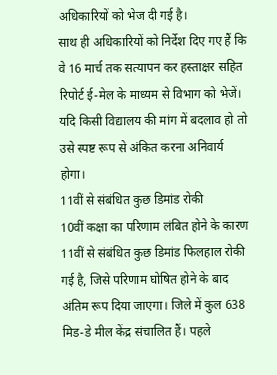अधिकारियों को भेज दी गई है।
साथ ही अधिकारियों को निर्देश दिए गए हैं कि वे 16 मार्च तक सत्यापन कर हस्ताक्षर सहित रिपोर्ट ई-मेल के माध्यम से विभाग को भेजें। यदि किसी विद्यालय की मांग में बदलाव हो तो उसे स्पष्ट रूप से अंकित करना अनिवार्य होगा।
11वीं से संबंधित कुछ डिमांड रोकी
10वीं कक्षा का परिणाम लंबित होने के कारण 11वीं से संबंधित कुछ डिमांड फिलहाल रोकी गई है, जिसे परिणाम घोषित होने के बाद अंतिम रूप दिया जाएगा। जिले में कुल 638 मिड-डे मील केंद्र संचालित हैं। पहले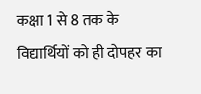कक्षा 1 से 8 तक के विद्यार्थियों को ही दोपहर का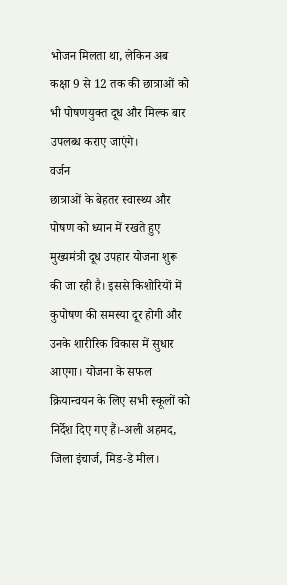भोजन मिलता था, लेकिन अब कक्षा 9 से 12 तक की छात्राओं को भी पोषणयुक्त दूध और मिल्क बार उपलब्ध कराए जाएंगे।
वर्जन
छात्राओं के बेहतर स्वास्थ्य और पोषण को ध्यान में रखते हुए मुख्यमंत्री दूध उपहार योजना शुरू की जा रही है। इससे किशोरियों में कुपोषण की समस्या दूर होगी और उनके शारीरिक विकास में सुधार आएगा। योजना के सफल क्रियान्वयन के लिए सभी स्कूलों को निर्देश दिए गए हैं।-अली अहमद, जिला इंचार्ज, मिड-डे मील।